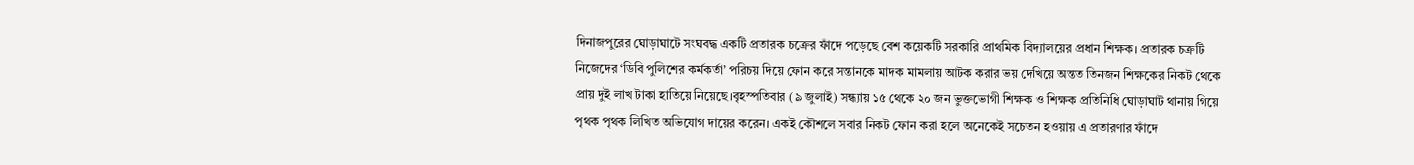দিনাজপুরের ঘোড়াঘাটে সংঘবদ্ধ একটি প্রতারক চক্রের ফাঁদে পড়েছে বেশ কয়েকটি সরকারি প্রাথমিক বিদ্যালয়ের প্রধান শিক্ষক। প্রতারক চক্রটি নিজেদের ‘ডিবি পুলিশের কর্মকর্তা’ পরিচয় দিয়ে ফোন করে সন্তানকে মাদক মামলায় আটক করার ভয় দেখিয়ে অন্তত তিনজন শিক্ষকের নিকট থেকে প্রায় দুই লাখ টাকা হাতিয়ে নিয়েছে।বৃহস্পতিবার (৯ জুলাই) সন্ধ্যায় ১৫ থেকে ২০ জন ভুক্তভোগী শিক্ষক ও শিক্ষক প্রতিনিধি ঘোড়াঘাট থানায় গিয়ে পৃথক পৃথক লিখিত অভিযোগ দায়ের করেন। একই কৌশলে সবার নিকট ফোন করা হলে অনেকেই সচেতন হওয়ায় এ প্রতারণার ফাঁদে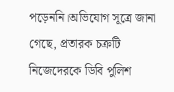পড়েননি।অভিযোগ সূত্রে জানা গেছে, প্রতারক চক্রটি নিজেদেরকে ডিবি পুলিশ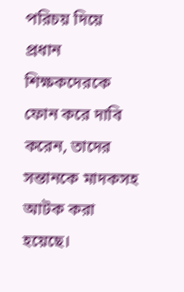পরিচয় দিয়ে প্রধান শিক্ষকদেরকে ফোন করে দাবি করেন, তাদের সন্তানকে মাদকসহ আটক করা হয়েছে।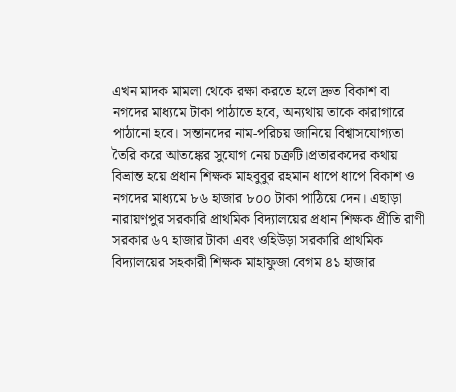এখন মাদক মামলা থেকে রক্ষা করতে হলে দ্রুত বিকাশ বা নগদের মাধ্যমে টাকা পাঠাতে হবে, অন্যথায় তাকে কারাগারে পাঠানো হবে। সন্তানদের নাম-পরিচয় জানিয়ে বিশ্বাসযোগ্যতা তৈরি করে আতঙ্কের সুযোগ নেয় চক্রটি।প্রতারকদের কথায় বিভ্রান্ত হয়ে প্রধান শিক্ষক মাহবুবুর রহমান ধাপে ধাপে বিকাশ ও নগদের মাধ্যমে ৮৬ হাজার ৮০০ টাকা পাঠিয়ে দেন। এছাড়া নারায়ণপুর সরকারি প্রাথমিক বিদ্যালয়ের প্রধান শিক্ষক প্রীতি রাণী সরকার ৬৭ হাজার টাকা এবং ওহিউড়া সরকারি প্রাথমিক বিদ্যালয়ের সহকারী শিক্ষক মাহাফুজা বেগম ৪১ হাজার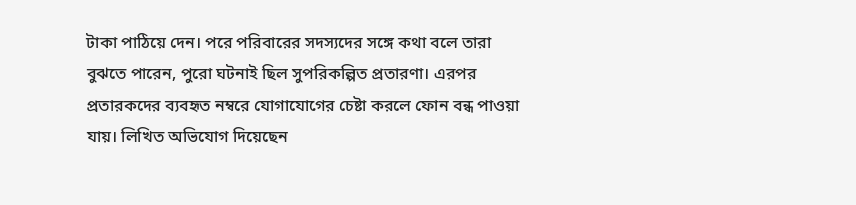টাকা পাঠিয়ে দেন। পরে পরিবারের সদস্যদের সঙ্গে কথা বলে তারা বুঝতে পারেন, পুরো ঘটনাই ছিল সুপরিকল্পিত প্রতারণা। এরপর প্রতারকদের ব্যবহৃত নম্বরে যোগাযোগের চেষ্টা করলে ফোন বন্ধ পাওয়া যায়। লিখিত অভিযোগ দিয়েছেন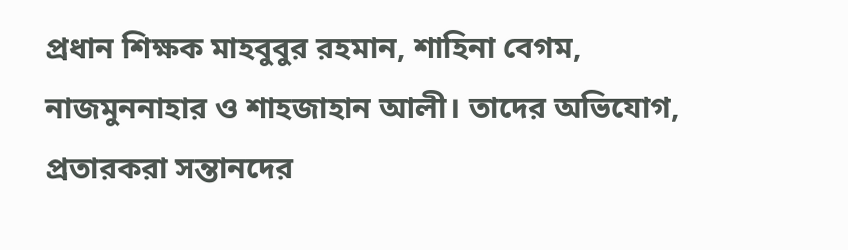প্রধান শিক্ষক মাহবুবুর রহমান, শাহিনা বেগম, নাজমুননাহার ও শাহজাহান আলী। তাদের অভিযোগ, প্রতারকরা সন্তানদের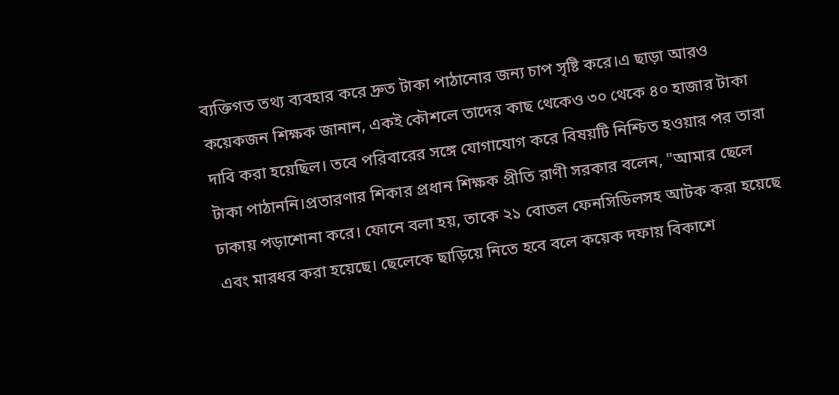ব্যক্তিগত তথ্য ব্যবহার করে দ্রুত টাকা পাঠানোর জন্য চাপ সৃষ্টি করে।এ ছাড়া আরও কয়েকজন শিক্ষক জানান, একই কৌশলে তাদের কাছ থেকেও ৩০ থেকে ৪০ হাজার টাকা দাবি করা হয়েছিল। তবে পরিবারের সঙ্গে যোগাযোগ করে বিষয়টি নিশ্চিত হওয়ার পর তারা টাকা পাঠাননি।প্রতারণার শিকার প্রধান শিক্ষক প্রীতি রাণী সরকার বলেন, "আমার ছেলে ঢাকায় পড়াশোনা করে। ফোনে বলা হয়, তাকে ২১ বোতল ফেনসিডিলসহ আটক করা হয়েছে এবং মারধর করা হয়েছে। ছেলেকে ছাড়িয়ে নিতে হবে বলে কয়েক দফায় বিকাশে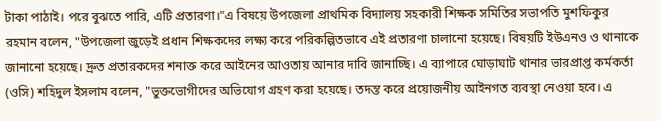টাকা পাঠাই। পরে বুঝতে পারি, এটি প্রতারণা।"এ বিষয়ে উপজেলা প্রাথমিক বিদ্যালয় সহকারী শিক্ষক সমিতির সভাপতি মুশফিকুর রহমান বলেন, "উপজেলা জুড়েই প্রধান শিক্ষকদের লক্ষ্য করে পরিকল্পিতভাবে এই প্রতারণা চালানো হয়েছে। বিষয়টি ইউএনও ও থানাকে জানানো হয়েছে। দ্রুত প্রতারকদের শনাক্ত করে আইনের আওতায় আনার দাবি জানাচ্ছি। এ ব্যাপারে ঘোড়াঘাট থানার ভারপ্রাপ্ত কর্মকর্তা (ওসি) শহিদুল ইসলাম বলেন, "ভুক্তভোগীদের অভিযোগ গ্রহণ করা হয়েছে। তদন্ত করে প্রয়োজনীয় আইনগত ব্যবস্থা নেওয়া হবে। এ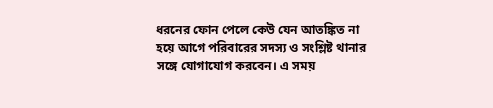ধরনের ফোন পেলে কেউ যেন আতঙ্কিত না হয়ে আগে পরিবারের সদস্য ও সংশ্লিষ্ট থানার সঙ্গে যোগাযোগ করবেন। এ সময়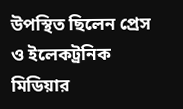উপস্থিত ছিলেন প্রেস ও ইলেকট্রনিক মিডিয়ার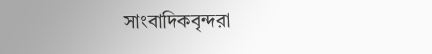সাংবাদিকবৃন্দরা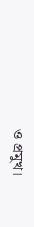ও প্রমুখ।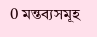0 মন্তব্যসমূহ